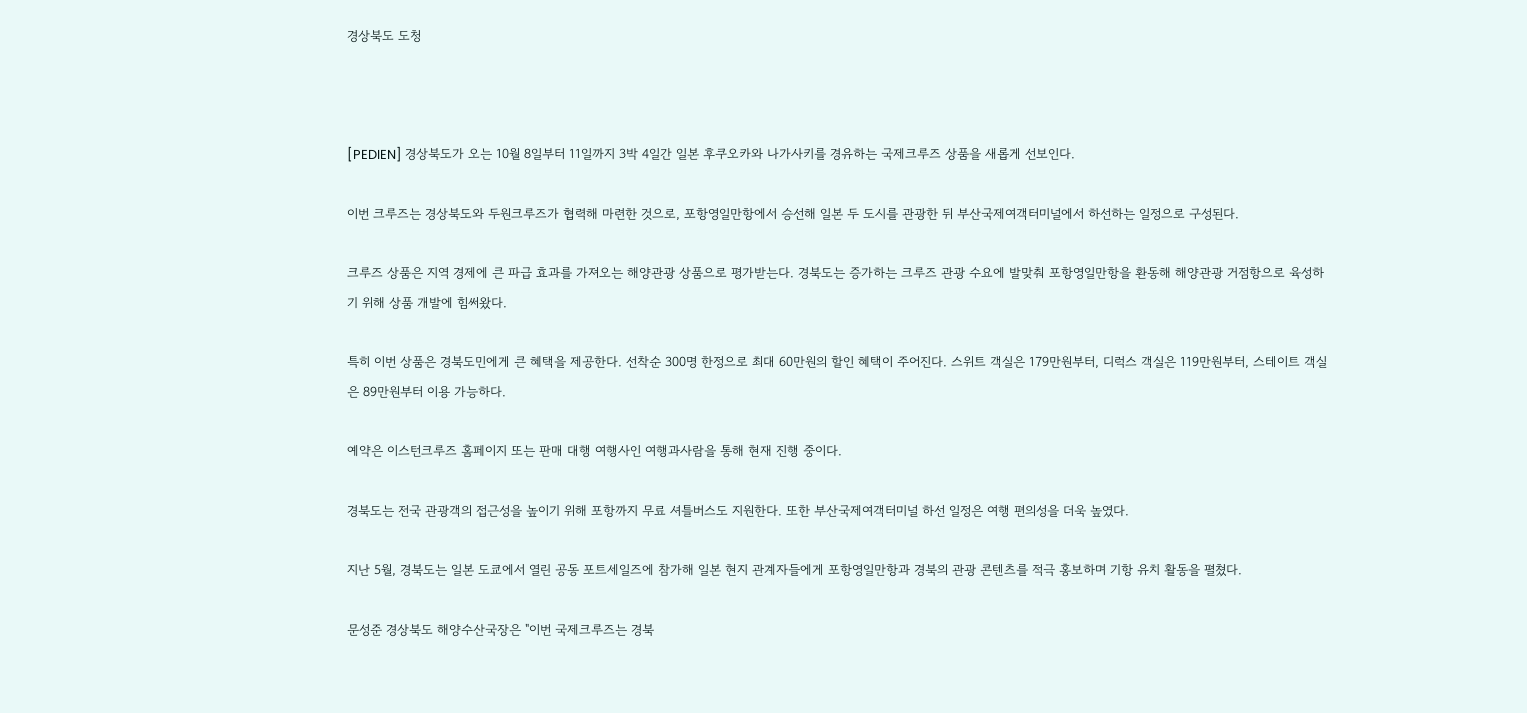경상북도 도청



[PEDIEN] 경상북도가 오는 10월 8일부터 11일까지 3박 4일간 일본 후쿠오카와 나가사키를 경유하는 국제크루즈 상품을 새롭게 선보인다.

이번 크루즈는 경상북도와 두원크루즈가 협력해 마련한 것으로, 포항영일만항에서 승선해 일본 두 도시를 관광한 뒤 부산국제여객터미널에서 하선하는 일정으로 구성된다.

크루즈 상품은 지역 경제에 큰 파급 효과를 가져오는 해양관광 상품으로 평가받는다. 경북도는 증가하는 크루즈 관광 수요에 발맞춰 포항영일만항을 환동해 해양관광 거점항으로 육성하기 위해 상품 개발에 힘써왔다.

특히 이번 상품은 경북도민에게 큰 혜택을 제공한다. 선착순 300명 한정으로 최대 60만원의 할인 혜택이 주어진다. 스위트 객실은 179만원부터, 디럭스 객실은 119만원부터, 스테이트 객실은 89만원부터 이용 가능하다.

예약은 이스턴크루즈 홈페이지 또는 판매 대행 여행사인 여행과사람을 통해 현재 진행 중이다.

경북도는 전국 관광객의 접근성을 높이기 위해 포항까지 무료 셔틀버스도 지원한다. 또한 부산국제여객터미널 하선 일정은 여행 편의성을 더욱 높였다.

지난 5월, 경북도는 일본 도쿄에서 열린 공동 포트세일즈에 참가해 일본 현지 관계자들에게 포항영일만항과 경북의 관광 콘텐츠를 적극 홍보하며 기항 유치 활동을 펼쳤다.

문성준 경상북도 해양수산국장은 "이번 국제크루즈는 경북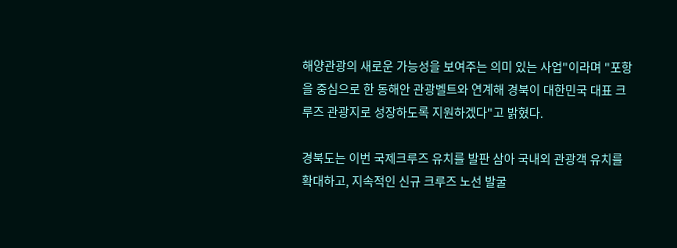해양관광의 새로운 가능성을 보여주는 의미 있는 사업"이라며 "포항을 중심으로 한 동해안 관광벨트와 연계해 경북이 대한민국 대표 크루즈 관광지로 성장하도록 지원하겠다"고 밝혔다.

경북도는 이번 국제크루즈 유치를 발판 삼아 국내외 관광객 유치를 확대하고, 지속적인 신규 크루즈 노선 발굴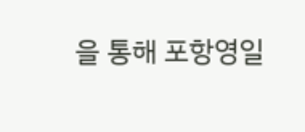을 통해 포항영일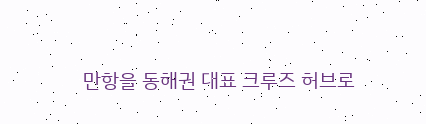만항을 동해권 대표 크루즈 허브로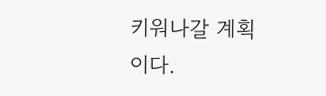키워나갈 계획이다.